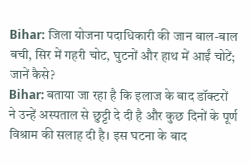Bihar: जिला योजना पदाधिकारी की जान बाल-बाल बची, सिर में गहरी चोट, घुटनों और हाथ में आईं चोटें; जानें कैसे?
Bihar: बताया जा रहा है कि इलाज के बाद डॉक्टरों ने उन्हें अस्पताल से छुट्टी दे दी है और कुछ दिनों के पूर्ण विश्राम की सलाह दी है। इस घटना के बाद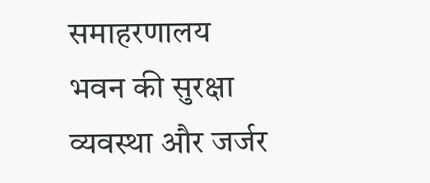समाहरणालय भवन की सुरक्षा व्यवस्था और जर्जर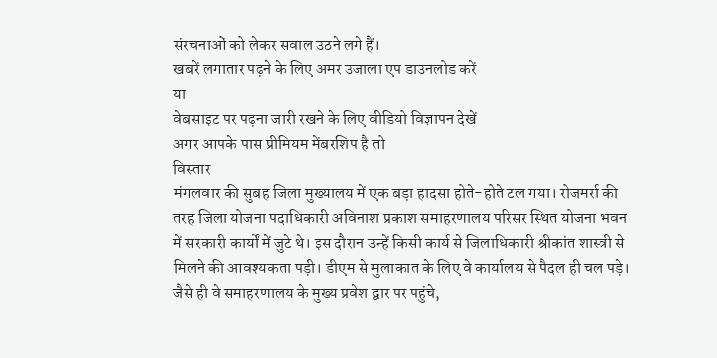संरचनाओं को लेकर सवाल उठने लगे हैं।
खबरें लगातार पढ़ने के लिए अमर उजाला एप डाउनलोड करें
या
वेबसाइट पर पढ़ना जारी रखने के लिए वीडियो विज्ञापन देखें
अगर आपके पास प्रीमियम मेंबरशिप है तो
विस्तार
मंगलवार की सुबह जिला मुख्यालय में एक बड़ा हादसा होते-होते टल गया। रोजमर्रा की तरह जिला योजना पदाधिकारी अविनाश प्रकाश समाहरणालय परिसर स्थित योजना भवन में सरकारी कार्यों में जुटे थे। इस दौरान उन्हें किसी कार्य से जिलाधिकारी श्रीकांत शास्त्री से मिलने की आवश्यकता पड़ी। डीएम से मुलाकात के लिए वे कार्यालय से पैदल ही चल पड़े। जैसे ही वे समाहरणालय के मुख्य प्रवेश द्वार पर पहुंचे,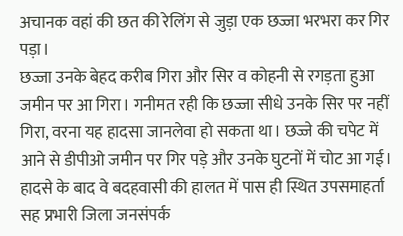अचानक वहां की छत की रेलिंग से जुड़ा एक छज्जा भरभरा कर गिर पड़ा।
छज्जा उनके बेहद करीब गिरा और सिर व कोहनी से रगड़ता हुआ जमीन पर आ गिरा। गनीमत रही कि छज्जा सीधे उनके सिर पर नहीं गिरा, वरना यह हादसा जानलेवा हो सकता था। छज्जे की चपेट में आने से डीपीओ जमीन पर गिर पड़े और उनके घुटनों में चोट आ गई। हादसे के बाद वे बदहवासी की हालत में पास ही स्थित उपसमाहर्ता सह प्रभारी जिला जनसंपर्क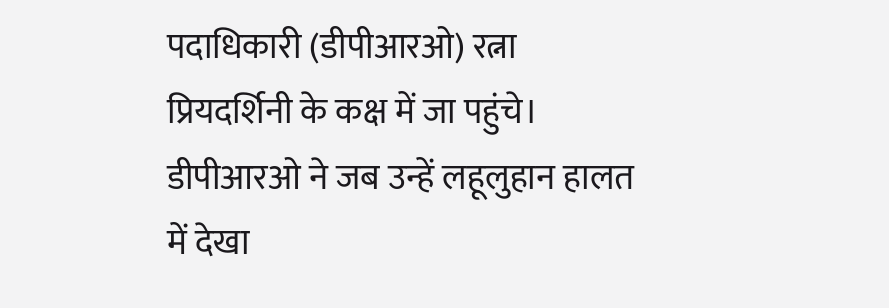पदाधिकारी (डीपीआरओ) रत्ना प्रियदर्शिनी के कक्ष में जा पहुंचे। डीपीआरओ ने जब उन्हें लहूलुहान हालत में देखा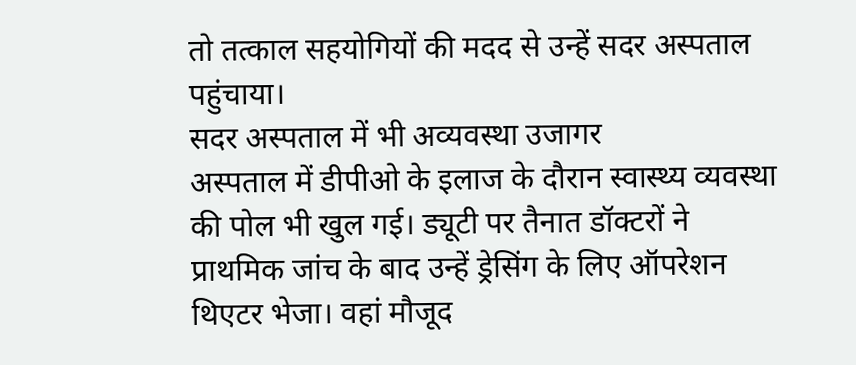तो तत्काल सहयोगियों की मदद से उन्हें सदर अस्पताल पहुंचाया।
सदर अस्पताल में भी अव्यवस्था उजागर
अस्पताल में डीपीओ के इलाज के दौरान स्वास्थ्य व्यवस्था की पोल भी खुल गई। ड्यूटी पर तैनात डॉक्टरों ने प्राथमिक जांच के बाद उन्हें ड्रेसिंग के लिए ऑपरेशन थिएटर भेजा। वहां मौजूद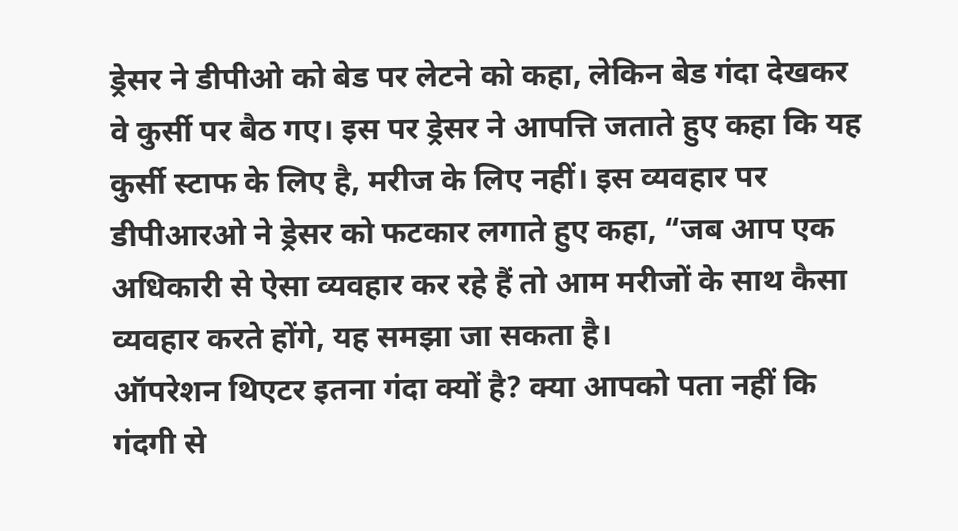ड्रेसर ने डीपीओ को बेड पर लेटने को कहा, लेकिन बेड गंदा देखकर वे कुर्सी पर बैठ गए। इस पर ड्रेसर ने आपत्ति जताते हुए कहा कि यह कुर्सी स्टाफ के लिए है, मरीज के लिए नहीं। इस व्यवहार पर डीपीआरओ ने ड्रेसर को फटकार लगाते हुए कहा, “जब आप एक अधिकारी से ऐसा व्यवहार कर रहे हैं तो आम मरीजों के साथ कैसा व्यवहार करते होंगे, यह समझा जा सकता है।
ऑपरेशन थिएटर इतना गंदा क्यों है? क्या आपको पता नहीं कि गंदगी से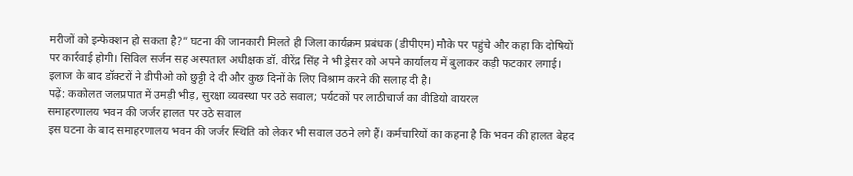मरीजों को इन्फेक्शन हो सकता है?” घटना की जानकारी मिलते ही जिला कार्यक्रम प्रबंधक (डीपीएम) मौके पर पहुंचे और कहा कि दोषियों पर कार्रवाई होगी। सिविल सर्जन सह अस्पताल अधीक्षक डॉ. वीरेंद्र सिंह ने भी ड्रेसर को अपने कार्यालय में बुलाकर कड़ी फटकार लगाई। इलाज के बाद डॉक्टरों ने डीपीओ को छुट्टी दे दी और कुछ दिनों के लिए विश्राम करने की सलाह दी है।
पढ़ें: ककोलत जलप्रपात में उमड़ी भीड़, सुरक्षा व्यवस्था पर उठे सवाल; पर्यटकों पर लाठीचार्ज का वीडियो वायरल
समाहरणालय भवन की जर्जर हालत पर उठे सवाल
इस घटना के बाद समाहरणालय भवन की जर्जर स्थिति को लेकर भी सवाल उठने लगे हैं। कर्मचारियों का कहना है कि भवन की हालत बेहद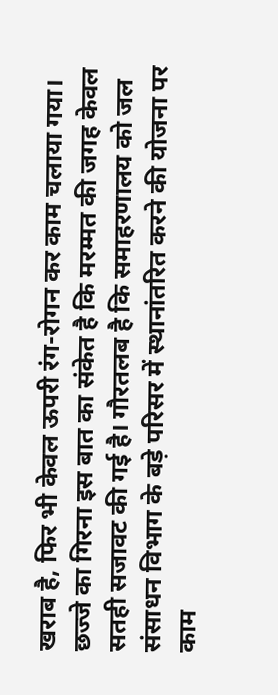खराब है, फिर भी केवल ऊपरी रंग-रोगन कर काम चलाया गया। छज्जे का गिरना इस बात का संकेत है कि मरम्मत की जगह केवल सतही सजावट की गई है। गौरतलब है कि समाहरणालय को जल संसाधन विभाग के बड़े परिसर में स्थानांतरित करने की योजना पर काम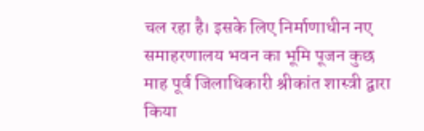चल रहा है। इसके लिए निर्माणाधीन नए समाहरणालय भवन का भूमि पूजन कुछ माह पूर्व जिलाधिकारी श्रीकांत शास्त्री द्वारा किया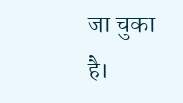जा चुका है।